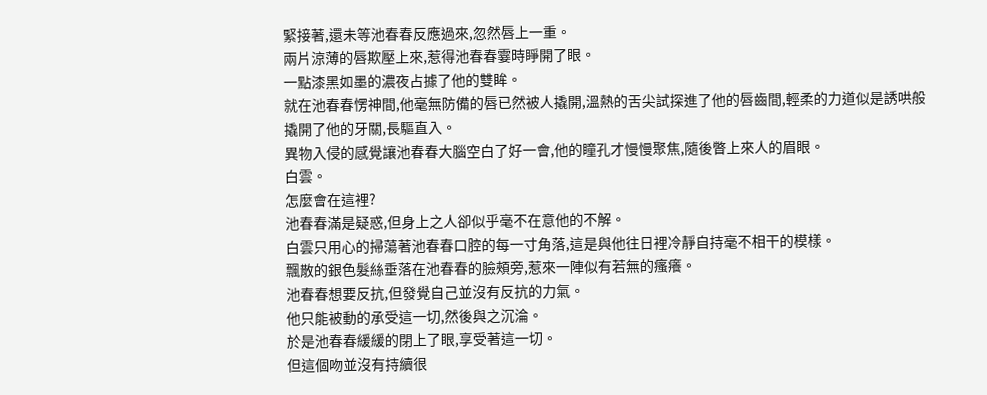緊接著,還未等池春春反應過來,忽然唇上一重。
兩片涼薄的唇欺壓上來,惹得池春春霎時睜開了眼。
一點漆黑如墨的濃夜占據了他的雙眸。
就在池春春愣神間,他毫無防備的唇已然被人撬開,溫熱的舌尖試探進了他的唇齒間,輕柔的力道似是誘哄般撬開了他的牙關,長驅直入。
異物入侵的感覺讓池春春大腦空白了好一會,他的瞳孔才慢慢聚焦,隨後瞥上來人的眉眼。
白雲。
怎麼會在這裡?
池春春滿是疑惑,但身上之人卻似乎毫不在意他的不解。
白雲只用心的掃蕩著池春春口腔的每一寸角落,這是與他往日裡冷靜自持毫不相干的模樣。
飄散的銀色髮絲垂落在池春春的臉頰旁,惹來一陣似有若無的瘙癢。
池春春想要反抗,但發覺自己並沒有反抗的力氣。
他只能被動的承受這一切,然後與之沉淪。
於是池春春緩緩的閉上了眼,享受著這一切。
但這個吻並沒有持續很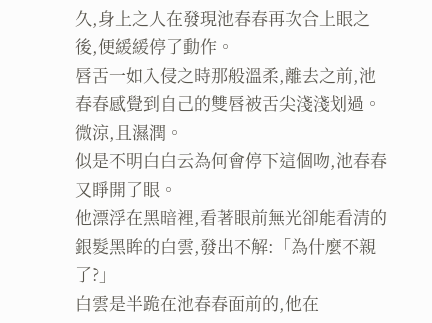久,身上之人在發現池春春再次合上眼之後,便緩緩停了動作。
唇舌一如入侵之時那般溫柔,離去之前,池春春感覺到自己的雙唇被舌尖淺淺划過。
微涼,且濕潤。
似是不明白白云為何會停下這個吻,池春春又睜開了眼。
他漂浮在黑暗裡,看著眼前無光卻能看清的銀髮黑眸的白雲,發出不解:「為什麼不親了?」
白雲是半跪在池春春面前的,他在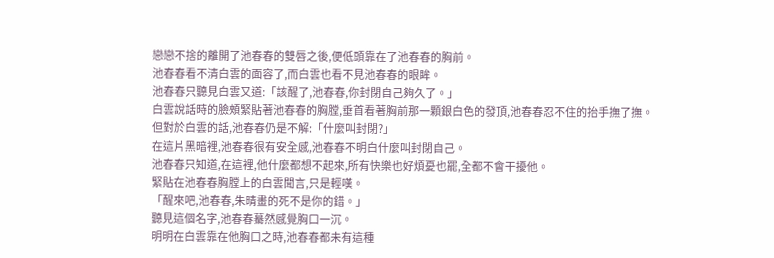戀戀不捨的離開了池春春的雙唇之後,便低頭靠在了池春春的胸前。
池春春看不清白雲的面容了,而白雲也看不見池春春的眼眸。
池春春只聽見白雲又道:「該醒了,池春春,你封閉自己夠久了。」
白雲說話時的臉頰緊貼著池春春的胸膛,垂首看著胸前那一顆銀白色的發頂,池春春忍不住的抬手撫了撫。
但對於白雲的話,池春春仍是不解:「什麼叫封閉?」
在這片黑暗裡,池春春很有安全感,池春春不明白什麼叫封閉自己。
池春春只知道,在這裡,他什麼都想不起來,所有快樂也好煩憂也罷,全都不會干擾他。
緊貼在池春春胸膛上的白雲聞言,只是輕嘆。
「醒來吧,池春春,朱晴畫的死不是你的錯。」
聽見這個名字,池春春驀然感覺胸口一沉。
明明在白雲靠在他胸口之時,池春春都未有這種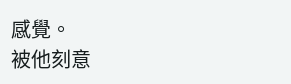感覺。
被他刻意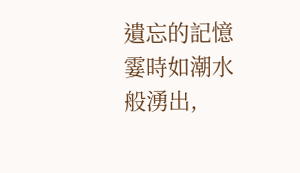遺忘的記憶霎時如潮水般湧出,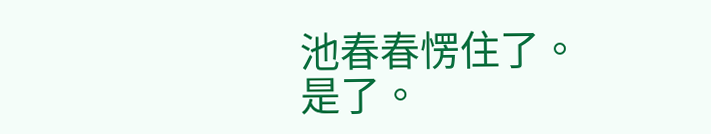池春春愣住了。
是了。